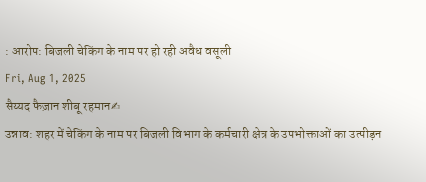: आरोप: बिजली चेकिंग के नाम पर हो रही अवैध वसूली
Fri, Aug 1, 2025
सैय्यद फैज़ान शीबू रहमान✍
उन्नाव: शहर में चेकिंग के नाम पर बिजली विभाग के कर्मचारी क्षेत्र के उपभोक्ताओं का उत्पीड़न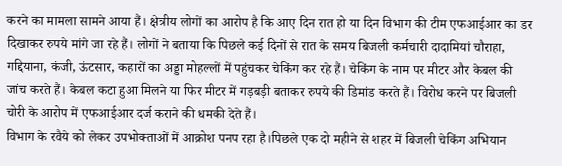करने का मामला सामने आया हैं। क्षेत्रीय लोगों का आरोप है कि आए दिन रात हो या दिन विभाग की टीम एफआईआर का डर दिखाकर रुपये मांगे जा रहे हैं। लोगों ने बताया कि पिछले कई दिनों से रात के समय बिजली कर्मचारी दादामियां चौराहा, गद्दियाना, कंजी, ऊंटसार, कहारों का अड्डा मोहल्लों में पहुंचकर चेकिंग कर रहे हैं। चेकिंग के नाम पर मीटर और केबल की जांच करते हैं। केबल कटा हुआ मिलने या फिर मीटर में गड़बड़ी बताकर रुपये की डिमांड करते हैं। विरोध करने पर बिजली चोरी के आरोप में एफआईआर दर्ज कराने की धमकी देते हैं।
विभाग के रवैये को लेकर उपभोक्ताओं में आक्रोश पनप रहा है।पिछले एक दो महीने से शहर में बिजली चेकिंग अभियान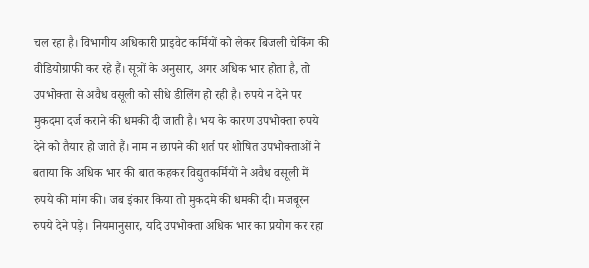चल रहा है। विभागीय अधिकारी प्राइवेट कर्मियों को लेकर बिजली चेकिंग की वीडियोग्राफी कर रहे हैं। सूत्रों के अनुसार, अगर अधिक भार होता है, तो उपभोक्ता से अवैध वसूली को सीधे डीलिंग हो रही है। रुपये न देने पर मुकदमा दर्ज कराने की धमकी दी जाती है। भय के कारण उपभोक्ता रुपये देने को तैयार हो जाते हैं। नाम न छापने की शर्त पर शोषित उपभोक्ताओं ने बताया कि अधिक भार की बात कहकर विद्युतकर्मियों ने अवैध वसूली में रुपये की मांग की। जब इंकार किया तो मुकदमे की धमकी दी। मजबूरन रुपये देने पड़े। नियमानुसार, यदि उपभोक्ता अधिक भार का प्रयोग कर रहा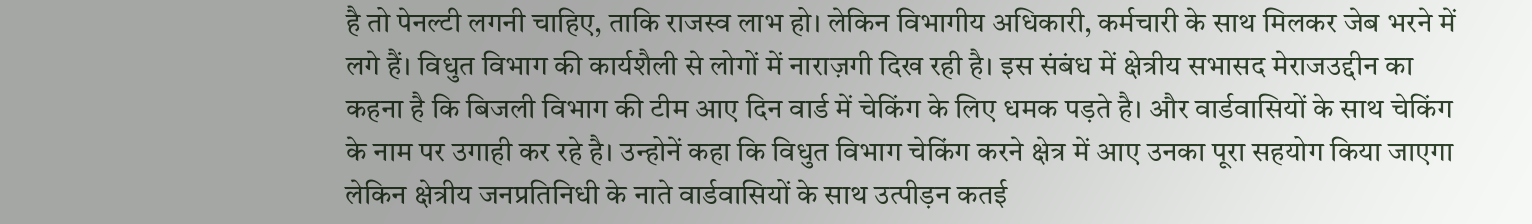है तो पेनल्टी लगनी चाहिए, ताकि राजस्व लाभ हो। लेकिन विभागीय अधिकारी, कर्मचारी के साथ मिलकर जेब भरने में लगे हैं। विधुत विभाग की कार्यशैली से लोगों में नाराज़गी दिख रही है। इस संबंध में क्षेत्रीय सभासद मेराजउद्दीन का कहना है कि बिजली विभाग की टीम आए दिन वार्ड में चेकिंग के लिए धमक पड़ते है। और वार्डवासियों के साथ चेकिंग के नाम पर उगाही कर रहे है। उन्होनें कहा कि विधुत विभाग चेकिंग करने क्षेत्र में आए उनका पूरा सहयोग किया जाएगा लेकिन क्षेत्रीय जनप्रतिनिधी के नाते वार्डवासियों के साथ उत्पीड़न कतई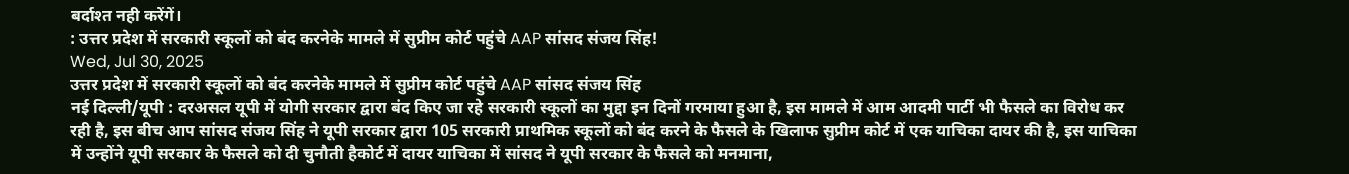बर्दाश्त नही करेंगें।
: उत्तर प्रदेश में सरकारी स्कूलों को बंद करनेके मामले में सुप्रीम कोर्ट पहुंचे AAP सांसद संजय सिंह!
Wed, Jul 30, 2025
उत्तर प्रदेश में सरकारी स्कूलों को बंद करनेके मामले में सुप्रीम कोर्ट पहुंचे AAP सांसद संजय सिंह
नई दिल्ली/यूपी : दरअसल यूपी में योगी सरकार द्वारा बंद किए जा रहे सरकारी स्कूलों का मुद्दा इन दिनों गरमाया हुआ है, इस मामले में आम आदमी पार्टी भी फैसले का विरोध कर रही है, इस बीच आप सांसद संजय सिंह ने यूपी सरकार द्वारा 105 सरकारी प्राथमिक स्कूलों को बंद करने के फैसले के खिलाफ सुप्रीम कोर्ट में एक याचिका दायर की है, इस याचिका में उन्होंने यूपी सरकार के फैसले को दी चुनौती हैकोर्ट में दायर याचिका में सांसद ने यूपी सरकार के फैसले को मनमाना,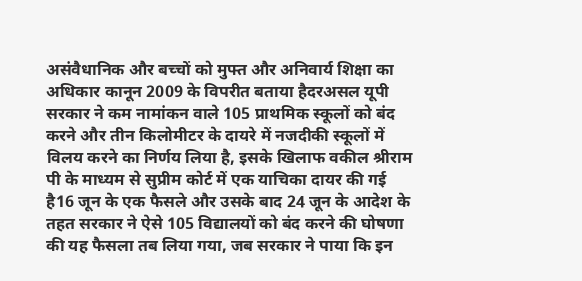असंवैधानिक और बच्चों को मुफ्त और अनिवार्य शिक्षा का अधिकार कानून 2009 के विपरीत बताया हैदरअसल यूपी सरकार ने कम नामांकन वाले 105 प्राथमिक स्कूलों को बंद करने और तीन किलोमीटर के दायरे में नजदीकी स्कूलों में विलय करने का निर्णय लिया है, इसके खिलाफ वकील श्रीराम पी के माध्यम से सुप्रीम कोर्ट में एक याचिका दायर की गई है16 जून के एक फैसले और उसके बाद 24 जून के आदेश के तहत सरकार ने ऐसे 105 विद्यालयों को बंद करने की घोषणा की यह फैसला तब लिया गया, जब सरकार ने पाया कि इन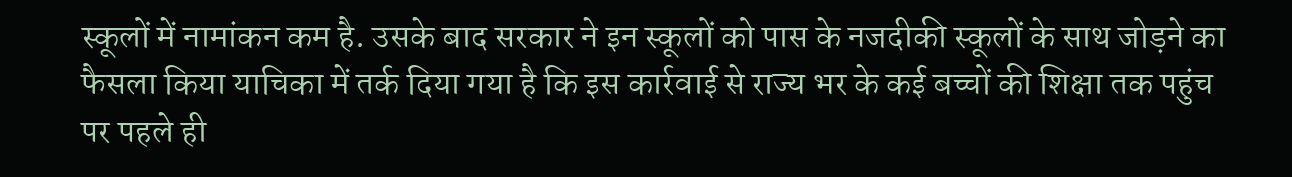स्कूलों में नामांकन कम है. उसके बाद सरकार ने इन स्कूलों को पास के नजदीकी स्कूलों के साथ जोड़ने का फैसला किया याचिका में तर्क दिया गया है कि इस कार्रवाई से राज्य भर के कई बच्चों की शिक्षा तक पहुंच पर पहले ही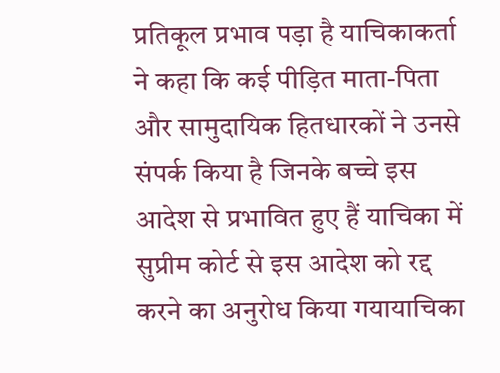प्रतिकूल प्रभाव पड़ा है याचिकाकर्ता ने कहा कि कई पीड़ित माता-पिता और सामुदायिक हितधारकों ने उनसे संपर्क किया है जिनके बच्चे इस आदेश से प्रभावित हुए हैं याचिका में सुप्रीम कोर्ट से इस आदेश को रद्द करने का अनुरोध किया गयायाचिका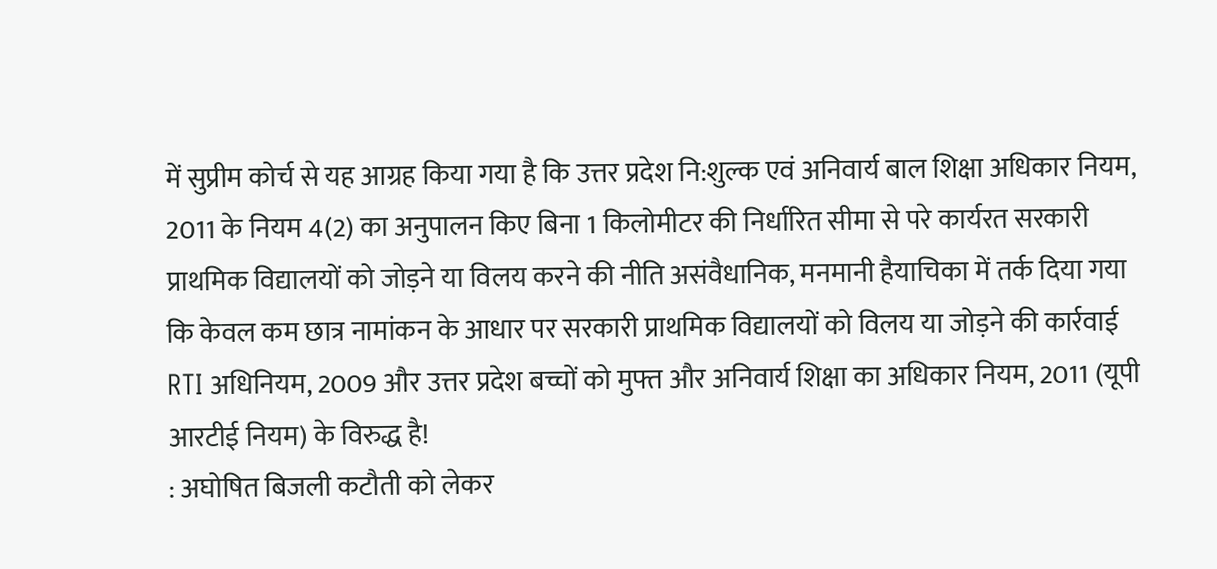में सुप्रीम कोर्च से यह आग्रह किया गया है कि उत्तर प्रदेश नि:शुल्क एवं अनिवार्य बाल शिक्षा अधिकार नियम, 2011 के नियम 4(2) का अनुपालन किए बिना 1 किलोमीटर की निर्धारित सीमा से परे कार्यरत सरकारी प्राथमिक विद्यालयों को जोड़ने या विलय करने की नीति असंवैधानिक, मनमानी हैयाचिका में तर्क दिया गया कि केवल कम छात्र नामांकन के आधार पर सरकारी प्राथमिक विद्यालयों को विलय या जोड़ने की कार्रवाई RTI अधिनियम, 2009 और उत्तर प्रदेश बच्चों को मुफ्त और अनिवार्य शिक्षा का अधिकार नियम, 2011 (यूपी आरटीई नियम) के विरुद्ध है!
: अघोषित बिजली कटौती को लेकर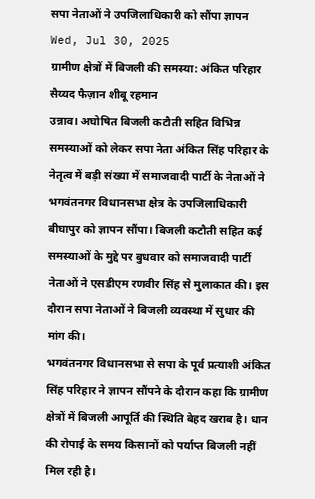सपा नेताओं ने उपजिलाधिकारी को सौंपा ज्ञापन
Wed, Jul 30, 2025
ग्रामीण क्षेत्रों में बिजली की समस्या: अंकित परिहार
सैय्यद फैज़ान शीबू रहमान
उन्नाव। अघोषित बिजली कटौती सहित विभिन्न समस्याओं को लेकर सपा नेता अंकित सिंह परिहार के नेतृत्व में बड़ी संख्या में समाजवादी पार्टी के नेताओं ने भगवंतनगर विधानसभा क्षेत्र के उपजिलाधिकारी बीघापुर को ज्ञापन सौंपा। बिजली कटौती सहित कई समस्याओं के मुद्दे पर बुधवार को समाजवादी पार्टी नेताओं ने एसडीएम रणवीर सिंह से मुलाकात की। इस दौरान सपा नेताओं ने बिजली व्यवस्था में सुधार की मांग की।
भगवंतनगर विधानसभा से सपा के पूर्व प्रत्याशी अंकित सिंह परिहार ने ज्ञापन सौंपने के दौरान कहा कि ग्रामीण क्षेत्रों में बिजली आपूर्ति की स्थिति बेहद खराब है। धान की रोपाई के समय किसानों को पर्याप्त बिजली नहीं मिल रही है।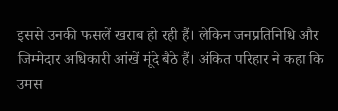इससे उनकी फसलें खराब हो रही हैं। लेकिन जनप्रतिनिधि और जिम्मेदार अधिकारी आंखें मूंदे बैठे हैं। अंकित परिहार ने कहा कि उमस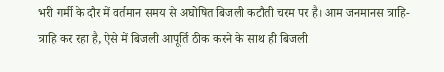भरी गर्मी के दौर में वर्तमान समय से अघोषित बिजली कटौती चरम पर है। आम जनमानस त्राहि-त्राहि कर रहा है, ऐसे में बिजली आपूर्ति ठीक करने के साथ ही बिजली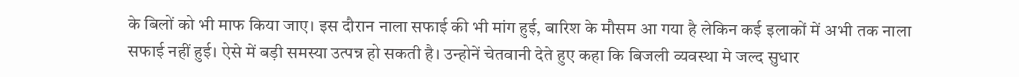के बिलों को भी माफ किया जाए। इस दौरान नाला सफाई की भी मांग हुई, बारिश के मौसम आ गया है लेकिन कई इलाकों में अभी तक नाला सफाई नहीं हुई। ऐसे में बड़ी समस्या उत्पन्न हो सकती है। उन्होनें चेतवानी देते हुए कहा कि बिजली व्यवस्था मे जल्द सुधार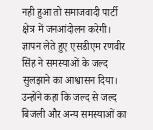नही हुआ तो समाजवादी पार्टी क्षेत्र में जनआंदोलन करेगी।
ज्ञापन लेते हुए एसडीएम रणवीर सिंह ने समस्याओं के जल्द सुलझाने का आश्वासन दिया। उन्होंने कहा कि जल्द से जल्द बिजली और अन्य समस्याओं का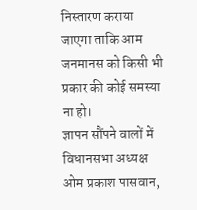निस्तारण कराया जाएगा ताकि आम जनमानस को किसी भी प्रकार की कोई समस्या ना हो।
ज्ञापन सौंपने वालों में विधानसभा अध्यक्ष ओम प्रकाश पासवान,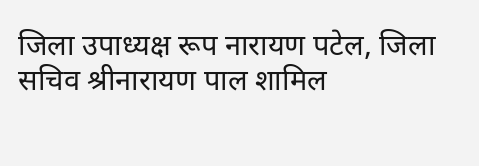जिला उपाध्यक्ष रूप नारायण पटेल, जिला सचिव श्रीनारायण पाल शामिल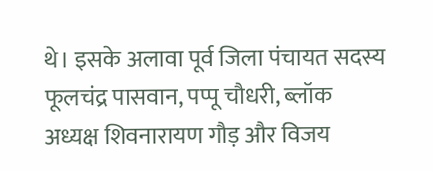थे। इसके अलावा पूर्व जिला पंचायत सदस्य फूलचंद्र पासवान, पप्पू चौधरी, ब्लॉक अध्यक्ष शिवनारायण गौड़ और विजय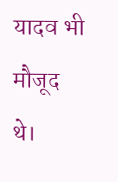यादव भी मौजूद थे।